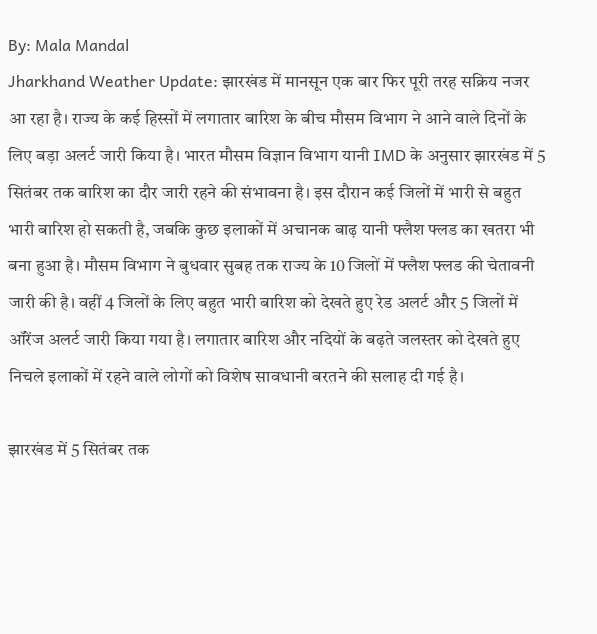By: Mala Mandal
Jharkhand Weather Update: झारखंड में मानसून एक बार फिर पूरी तरह सक्रिय नजर आ रहा है। राज्य के कई हिस्सों में लगातार बारिश के बीच मौसम विभाग ने आने वाले दिनों के लिए बड़ा अलर्ट जारी किया है। भारत मौसम विज्ञान विभाग यानी IMD के अनुसार झारखंड में 5 सितंबर तक बारिश का दौर जारी रहने की संभावना है। इस दौरान कई जिलों में भारी से बहुत भारी बारिश हो सकती है, जबकि कुछ इलाकों में अचानक बाढ़ यानी फ्लैश फ्लड का खतरा भी बना हुआ है। मौसम विभाग ने बुधवार सुबह तक राज्य के 10 जिलों में फ्लैश फ्लड की चेतावनी जारी की है। वहीं 4 जिलों के लिए बहुत भारी बारिश को देखते हुए रेड अलर्ट और 5 जिलों में ऑरेंज अलर्ट जारी किया गया है। लगातार बारिश और नदियों के बढ़ते जलस्तर को देखते हुए निचले इलाकों में रहने वाले लोगों को विशेष सावधानी बरतने की सलाह दी गई है।

झारखंड में 5 सितंबर तक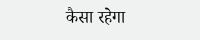कैसा रहेगा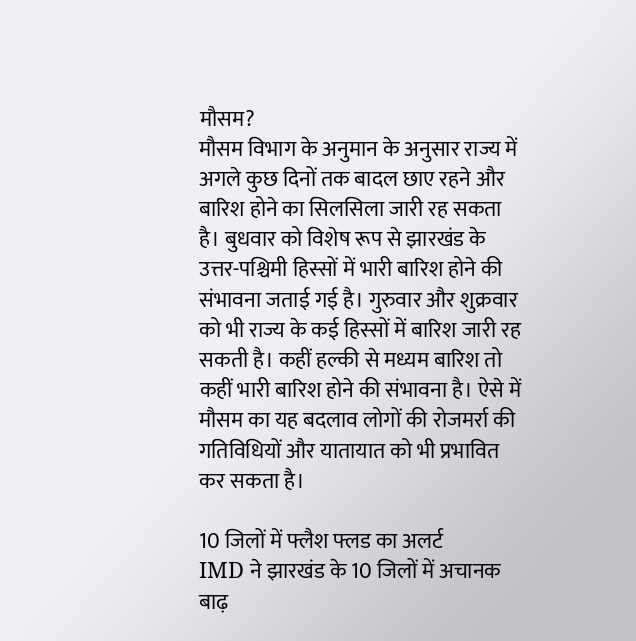मौसम?
मौसम विभाग के अनुमान के अनुसार राज्य में अगले कुछ दिनों तक बादल छाए रहने और बारिश होने का सिलसिला जारी रह सकता है। बुधवार को विशेष रूप से झारखंड के उत्तर-पश्चिमी हिस्सों में भारी बारिश होने की संभावना जताई गई है। गुरुवार और शुक्रवार को भी राज्य के कई हिस्सों में बारिश जारी रह सकती है। कहीं हल्की से मध्यम बारिश तो कहीं भारी बारिश होने की संभावना है। ऐसे में मौसम का यह बदलाव लोगों की रोजमर्रा की गतिविधियों और यातायात को भी प्रभावित कर सकता है।

10 जिलों में फ्लैश फ्लड का अलर्ट
IMD ने झारखंड के 10 जिलों में अचानक बाढ़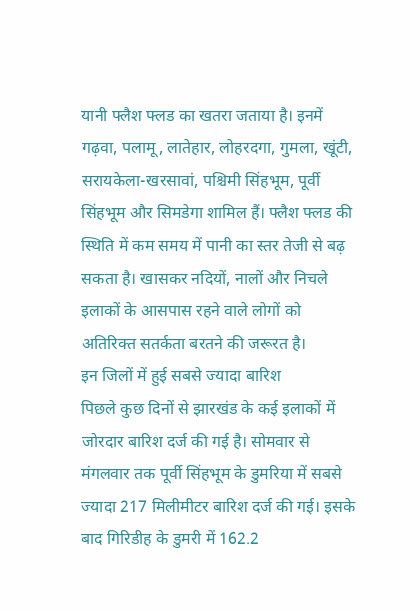यानी फ्लैश फ्लड का खतरा जताया है। इनमें गढ़वा, पलामू, लातेहार, लोहरदगा, गुमला, खूंटी, सरायकेला-खरसावां, पश्चिमी सिंहभूम, पूर्वी सिंहभूम और सिमडेगा शामिल हैं। फ्लैश फ्लड की स्थिति में कम समय में पानी का स्तर तेजी से बढ़ सकता है। खासकर नदियों, नालों और निचले इलाकों के आसपास रहने वाले लोगों को अतिरिक्त सतर्कता बरतने की जरूरत है।
इन जिलों में हुई सबसे ज्यादा बारिश
पिछले कुछ दिनों से झारखंड के कई इलाकों में जोरदार बारिश दर्ज की गई है। सोमवार से मंगलवार तक पूर्वी सिंहभूम के डुमरिया में सबसे ज्यादा 217 मिलीमीटर बारिश दर्ज की गई। इसके बाद गिरिडीह के डुमरी में 162.2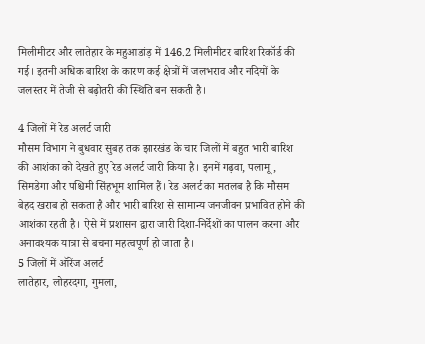मिलीमीटर और लातेहार के महुआडांड़ में 146.2 मिलीमीटर बारिश रिकॉर्ड की गई। इतनी अधिक बारिश के कारण कई क्षेत्रों में जलभराव और नदियों के जलस्तर में तेजी से बढ़ोतरी की स्थिति बन सकती है।

4 जिलों में रेड अलर्ट जारी
मौसम विभाग ने बुधवार सुबह तक झारखंड के चार जिलों में बहुत भारी बारिश की आशंका को देखते हुए रेड अलर्ट जारी किया है। इनमें गढ़वा, पलामू, सिमडेगा और पश्चिमी सिंहभूम शामिल हैं। रेड अलर्ट का मतलब है कि मौसम बेहद खराब हो सकता है और भारी बारिश से सामान्य जनजीवन प्रभावित होने की आशंका रहती है। ऐसे में प्रशासन द्वारा जारी दिशा-निर्देशों का पालन करना और अनावश्यक यात्रा से बचना महत्वपूर्ण हो जाता है।
5 जिलों में ऑरेंज अलर्ट
लातेहार, लोहरदगा, गुमला,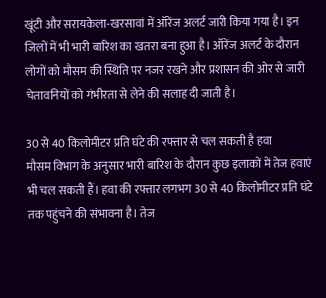खूंटी और सरायकेला-खरसावां में ऑरेंज अलर्ट जारी किया गया है। इन जिलों में भी भारी बारिश का खतरा बना हुआ है। ऑरेंज अलर्ट के दौरान लोगों को मौसम की स्थिति पर नजर रखने और प्रशासन की ओर से जारी चेतावनियों को गंभीरता से लेने की सलाह दी जाती है।

30 से 40 किलोमीटर प्रति घंटे की रफ्तार से चल सकती है हवा
मौसम विभाग के अनुसार भारी बारिश के दौरान कुछ इलाकों में तेज हवाएं भी चल सकती हैं। हवा की रफ्तार लगभग 30 से 40 किलोमीटर प्रति घंटे तक पहुंचने की संभावना है। तेज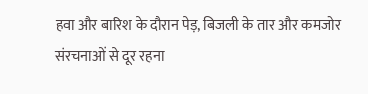हवा और बारिश के दौरान पेड़, बिजली के तार और कमजोर संरचनाओं से दूर रहना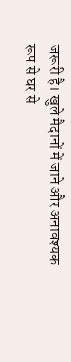जरूरी है। खुले मैदानों में जाने और अनावश्यक रूप से घर से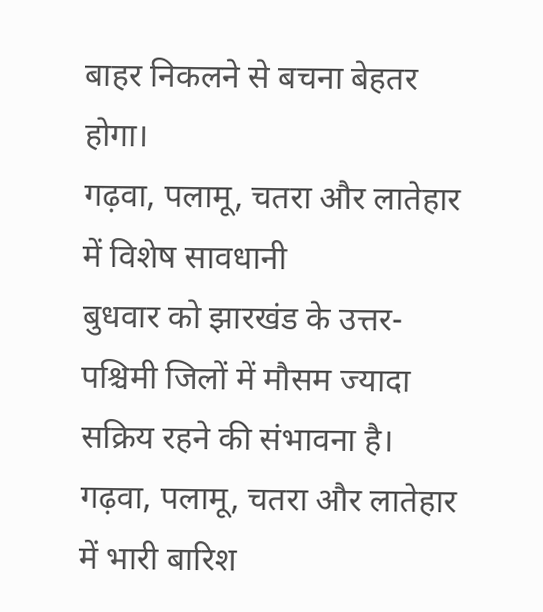बाहर निकलने से बचना बेहतर होगा।
गढ़वा, पलामू, चतरा और लातेहार में विशेष सावधानी
बुधवार को झारखंड के उत्तर-पश्चिमी जिलों में मौसम ज्यादा सक्रिय रहने की संभावना है। गढ़वा, पलामू, चतरा और लातेहार में भारी बारिश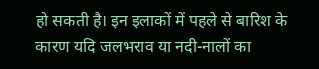हो सकती है। इन इलाकों में पहले से बारिश के कारण यदि जलभराव या नदी-नालों का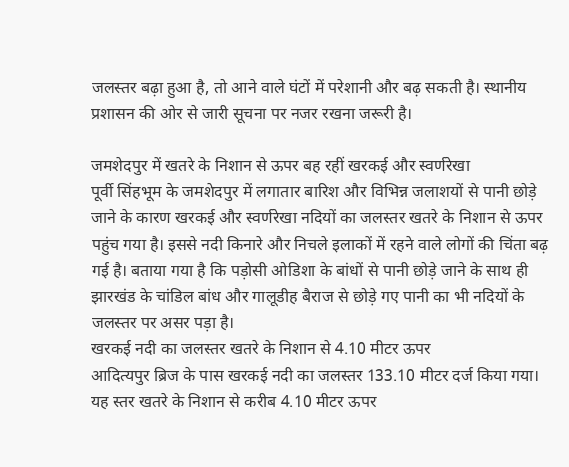जलस्तर बढ़ा हुआ है, तो आने वाले घंटों में परेशानी और बढ़ सकती है। स्थानीय प्रशासन की ओर से जारी सूचना पर नजर रखना जरूरी है।

जमशेदपुर में खतरे के निशान से ऊपर बह रहीं खरकई और स्वर्णरेखा
पूर्वी सिंहभूम के जमशेदपुर में लगातार बारिश और विभिन्न जलाशयों से पानी छोड़े जाने के कारण खरकई और स्वर्णरेखा नदियों का जलस्तर खतरे के निशान से ऊपर पहुंच गया है। इससे नदी किनारे और निचले इलाकों में रहने वाले लोगों की चिंता बढ़ गई है। बताया गया है कि पड़ोसी ओडिशा के बांधों से पानी छोड़े जाने के साथ ही झारखंड के चांडिल बांध और गालूडीह बैराज से छोड़े गए पानी का भी नदियों के जलस्तर पर असर पड़ा है।
खरकई नदी का जलस्तर खतरे के निशान से 4.10 मीटर ऊपर
आदित्यपुर ब्रिज के पास खरकई नदी का जलस्तर 133.10 मीटर दर्ज किया गया। यह स्तर खतरे के निशान से करीब 4.10 मीटर ऊपर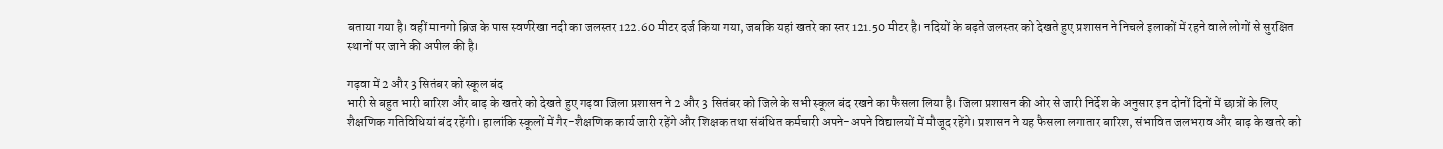बताया गया है। वहीं मानगो ब्रिज के पास स्वर्णरेखा नदी का जलस्तर 122.60 मीटर दर्ज किया गया, जबकि यहां खतरे का स्तर 121.50 मीटर है। नदियों के बढ़ते जलस्तर को देखते हुए प्रशासन ने निचले इलाकों में रहने वाले लोगों से सुरक्षित स्थानों पर जाने की अपील की है।

गढ़वा में 2 और 3 सितंबर को स्कूल बंद
भारी से बहुत भारी बारिश और बाढ़ के खतरे को देखते हुए गढ़वा जिला प्रशासन ने 2 और 3 सितंबर को जिले के सभी स्कूल बंद रखने का फैसला लिया है। जिला प्रशासन की ओर से जारी निर्देश के अनुसार इन दोनों दिनों में छात्रों के लिए शैक्षणिक गतिविधियां बंद रहेंगी। हालांकि स्कूलों में गैर-शैक्षणिक कार्य जारी रहेंगे और शिक्षक तथा संबंधित कर्मचारी अपने-अपने विद्यालयों में मौजूद रहेंगे। प्रशासन ने यह फैसला लगातार बारिश, संभावित जलभराव और बाढ़ के खतरे को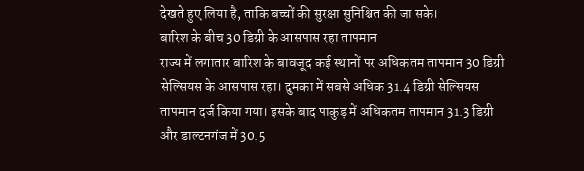देखते हुए लिया है, ताकि बच्चों की सुरक्षा सुनिश्चित की जा सके।
बारिश के बीच 30 डिग्री के आसपास रहा तापमान
राज्य में लगातार बारिश के बावजूद कई स्थानों पर अधिकतम तापमान 30 डिग्री सेल्सियस के आसपास रहा। दुमका में सबसे अधिक 31.4 डिग्री सेल्सियस तापमान दर्ज किया गया। इसके बाद पाकुड़ में अधिकतम तापमान 31.3 डिग्री और डाल्टनगंज में 30.5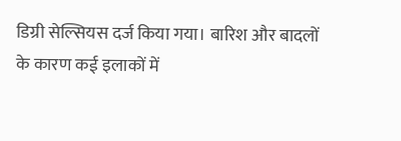डिग्री सेल्सियस दर्ज किया गया। बारिश और बादलों के कारण कई इलाकों में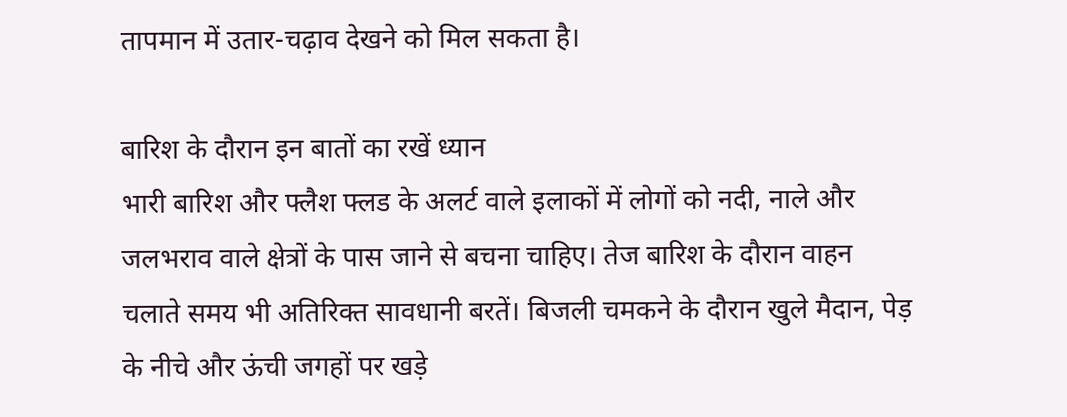तापमान में उतार-चढ़ाव देखने को मिल सकता है।

बारिश के दौरान इन बातों का रखें ध्यान
भारी बारिश और फ्लैश फ्लड के अलर्ट वाले इलाकों में लोगों को नदी, नाले और जलभराव वाले क्षेत्रों के पास जाने से बचना चाहिए। तेज बारिश के दौरान वाहन चलाते समय भी अतिरिक्त सावधानी बरतें। बिजली चमकने के दौरान खुले मैदान, पेड़ के नीचे और ऊंची जगहों पर खड़े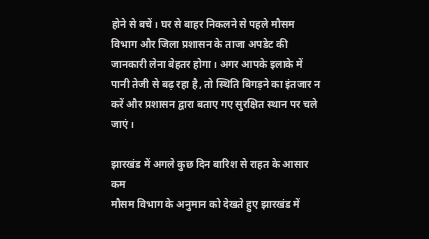होने से बचें। घर से बाहर निकलने से पहले मौसम विभाग और जिला प्रशासन के ताजा अपडेट की जानकारी लेना बेहतर होगा। अगर आपके इलाके में पानी तेजी से बढ़ रहा है, तो स्थिति बिगड़ने का इंतजार न करें और प्रशासन द्वारा बताए गए सुरक्षित स्थान पर चले जाएं।

झारखंड में अगले कुछ दिन बारिश से राहत के आसार कम
मौसम विभाग के अनुमान को देखते हुए झारखंड में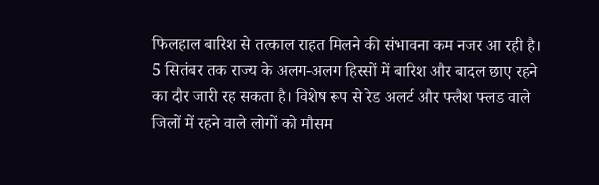फिलहाल बारिश से तत्काल राहत मिलने की संभावना कम नजर आ रही है। 5 सितंबर तक राज्य के अलग-अलग हिस्सों में बारिश और बादल छाए रहने का दौर जारी रह सकता है। विशेष रूप से रेड अलर्ट और फ्लैश फ्लड वाले जिलों में रहने वाले लोगों को मौसम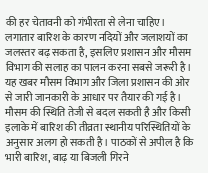की हर चेतावनी को गंभीरता से लेना चाहिए। लगातार बारिश के कारण नदियों और जलाशयों का जलस्तर बढ़ सकता है, इसलिए प्रशासन और मौसम विभाग की सलाह का पालन करना सबसे जरूरी है।
यह खबर मौसम विभाग और जिला प्रशासन की ओर से जारी जानकारी के आधार पर तैयार की गई है। मौसम की स्थिति तेजी से बदल सकती है और किसी इलाके में बारिश की तीव्रता स्थानीय परिस्थितियों के अनुसार अलग हो सकती है। पाठकों से अपील है कि भारी बारिश, बाढ़ या बिजली गिरने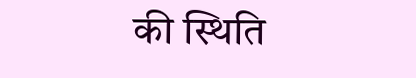की स्थिति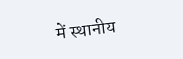में स्थानीय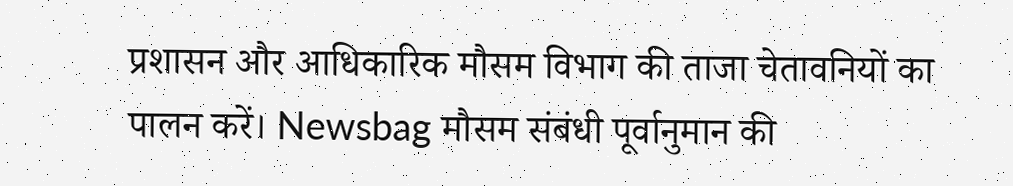प्रशासन और आधिकारिक मौसम विभाग की ताजा चेतावनियों का पालन करें। Newsbag मौसम संबंधी पूर्वानुमान की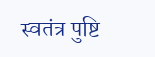स्वतंत्र पुष्टि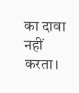का दावा नहीं करता।